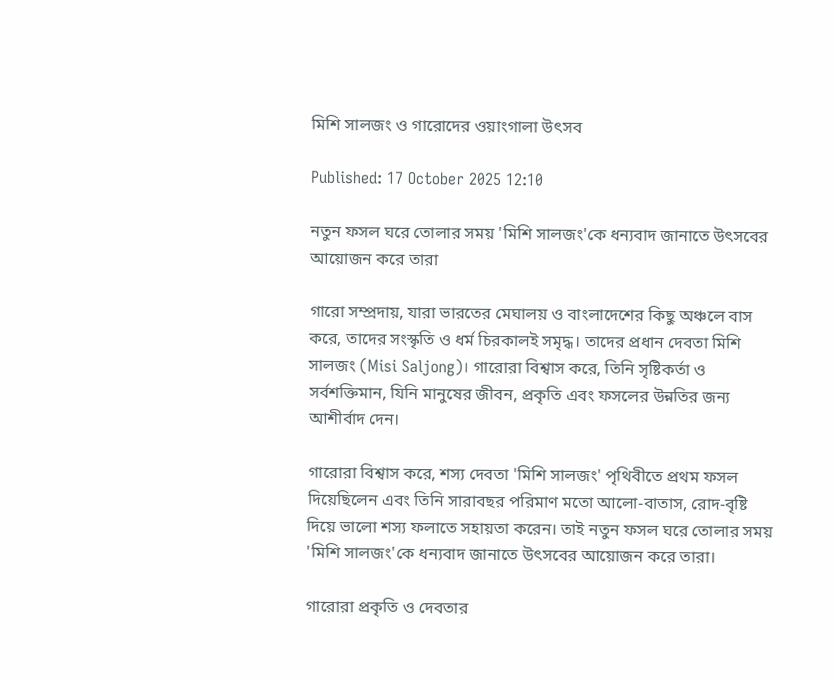মিশি সালজং ও গারোদের ওয়াংগালা উৎসব

Published: 17 October 2025 12:10

নতুন ফসল ঘরে তোলার সময় 'মিশি সালজং'কে ধন্যবাদ জানাতে উৎসবের আয়োজন করে তারা

গারো সম্প্রদায়, যারা ভারতের মেঘালয় ও বাংলাদেশের কিছু অঞ্চলে বাস করে, তাদের সংস্কৃতি ও ধর্ম চিরকালই সমৃদ্ধ। তাদের প্রধান দেবতা মিশি সালজং (Misi Saljong)। গারোরা বিশ্বাস করে, তিনি সৃষ্টিকর্তা ও সর্বশক্তিমান, যিনি মানুষের জীবন, প্রকৃতি এবং ফসলের উন্নতির জন্য আশীর্বাদ দেন।

গারোরা বিশ্বাস করে, শস্য দেবতা 'মিশি সালজং' পৃথিবীতে প্রথম ফসল দিয়েছিলেন এবং তিনি সারাবছর পরিমাণ মতো আলো-বাতাস, রোদ-বৃষ্টি দিয়ে ভালো শস্য ফলাতে সহায়তা করেন। তাই নতুন ফসল ঘরে তোলার সময় 'মিশি সালজং'কে ধন্যবাদ জানাতে উৎসবের আয়োজন করে তারা।

গারোরা প্রকৃতি ও দেবতার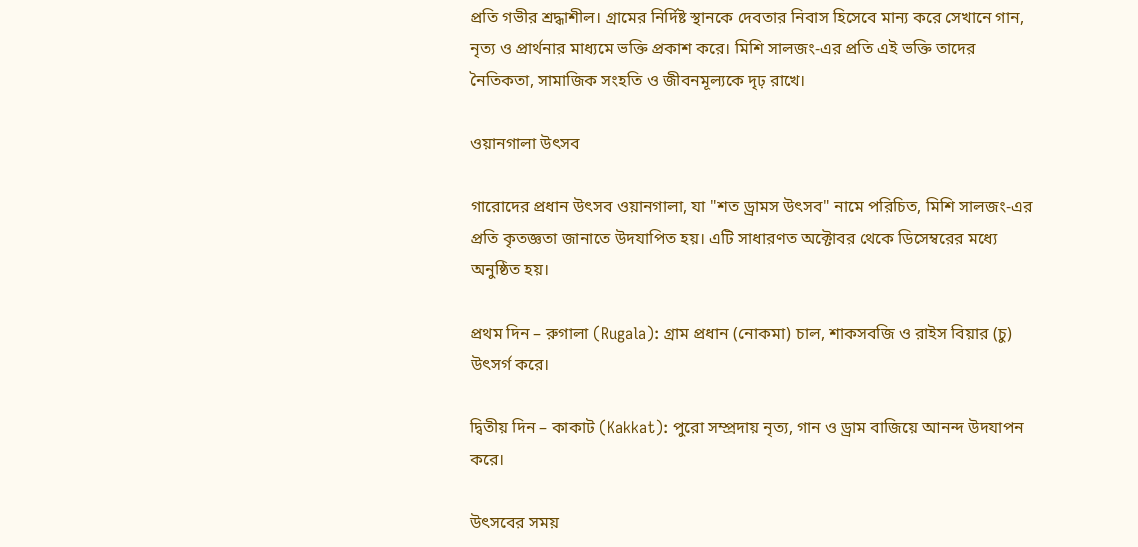প্রতি গভীর শ্রদ্ধাশীল। গ্রামের নির্দিষ্ট স্থানকে দেবতার নিবাস হিসেবে মান্য করে সেখানে গান, নৃত্য ও প্রার্থনার মাধ্যমে ভক্তি প্রকাশ করে। মিশি সালজং-এর প্রতি এই ভক্তি তাদের নৈতিকতা, সামাজিক সংহতি ও জীবনমূল্যকে দৃঢ় রাখে।

ওয়ানগালা উৎসব

গারোদের প্রধান উৎসব ওয়ানগালা, যা "শত ড্রামস উৎসব" নামে পরিচিত, মিশি সালজং-এর প্রতি কৃতজ্ঞতা জানাতে উদযাপিত হয়। এটি সাধারণত অক্টোবর থেকে ডিসেম্বরের মধ্যে অনুষ্ঠিত হয়।

প্রথম দিন – রুগালা (Rugala): গ্রাম প্রধান (নোকমা) চাল, শাকসবজি ও রাইস বিয়ার (চু) উৎসর্গ করে।

দ্বিতীয় দিন – কাকাট (Kakkat): পুরো সম্প্রদায় নৃত্য, গান ও ড্রাম বাজিয়ে আনন্দ উদযাপন করে।

উৎসবের সময়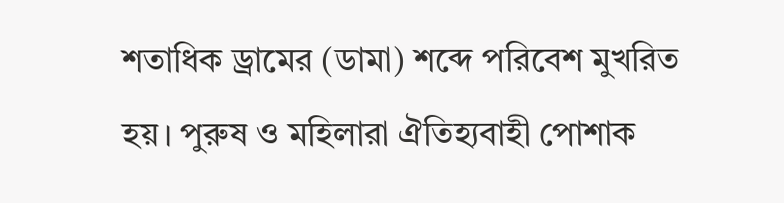শতাধিক ড্রামের (ডামা) শব্দে পরিবেশ মুখরিত হয়। পুরুষ ও মহিলারা ঐতিহ্যবাহী পোশাক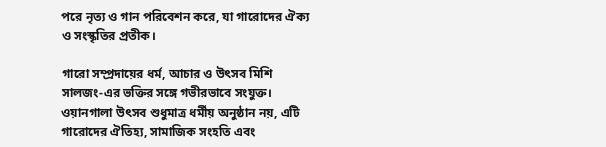পরে নৃত্য ও গান পরিবেশন করে, যা গারোদের ঐক্য ও সংস্কৃতির প্রতীক।

গারো সম্প্রদায়ের ধর্ম, আচার ও উৎসব মিশি সালজং-এর ভক্তির সঙ্গে গভীরভাবে সংযুক্ত। ওয়ানগালা উৎসব শুধুমাত্র ধর্মীয় অনুষ্ঠান নয়, এটি গারোদের ঐতিহ্য, সামাজিক সংহতি এবং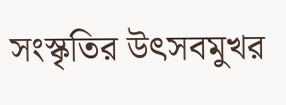সংস্কৃতির উৎসবমুখর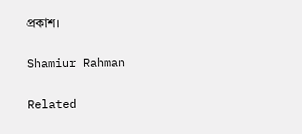প্রকাশ।

Shamiur Rahman

Related